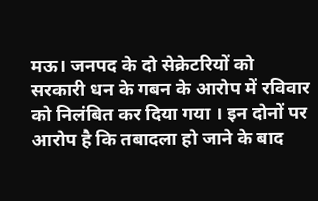मऊ। जनपद के दो सेक्रेटरियों को सरकारी धन के गबन के आरोप में रविवार को निलंबित कर दिया गया । इन दोनों पर आरोप है कि तबादला हो जाने के बाद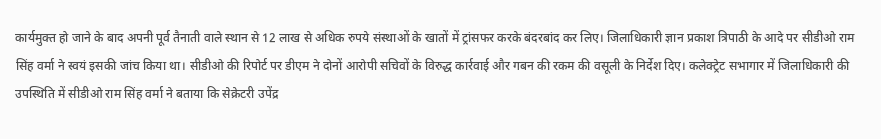कार्यमुक्त हो जाने के बाद अपनी पूर्व तैनाती वाले स्थान से 12 लाख से अधिक रुपये संस्थाओं के खातों में ट्रांसफर करके बंदरबांद कर लिए। जिलाधिकारी ज्ञान प्रकाश त्रिपाठी के आदे पर सीडीओ राम सिंह वर्मा ने स्वयं इसकी जांच किया था। सीडीओ की रिपोर्ट पर डीएम ने दोनों आरोपी सचिवों के विरुद्ध कार्रवाई और गबन की रकम की वसूली के निर्देश दिए। कलेक्ट्रेट सभागार में जिलाधिकारी की उपस्थिति में सीडीओ राम सिंह वर्मा ने बताया कि सेक्रेटरी उपेंद्र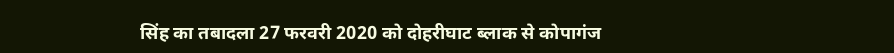सिंह का तबादला 27 फरवरी 2020 को दोहरीघाट ब्लाक से कोपागंज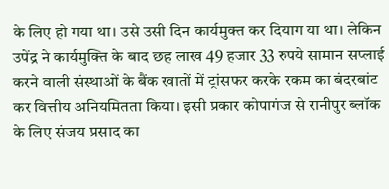के लिए हो गया था। उसे उसी दिन कार्यमुक्त कर दियाग या था। लेकिन उपेंद्र ने कार्यमुक्ति के बाद छह लाख 49 हजार 33 रुपये सामान सप्लाई करने वाली संस्थाओं के बैंक खातों में ट्रांसफर करके रकम का बंदरबांट कर वित्तीय अनियमितता किया। इसी प्रकार कोपागंज से रानीपुर ब्लॉक के लिए संजय प्रसाद का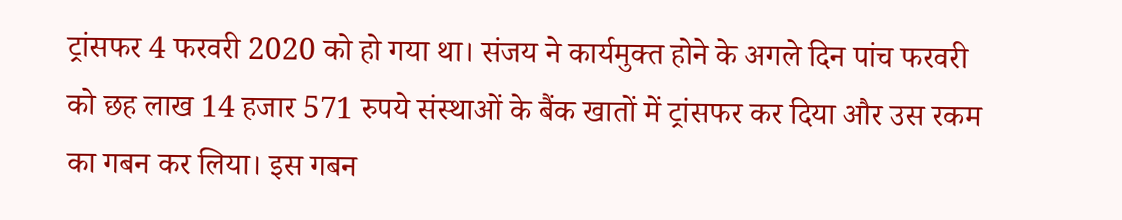ट्रांसफर 4 फरवरी 2020 को हो गया था। संजय ने कार्यमुक्त होने के अगले दिन पांच फरवरी को छह लाख 14 हजार 571 रुपये संस्थाओं के बैंक खातों में ट्रांसफर कर दिया और उस रकम का गबन कर लिया। इस गबन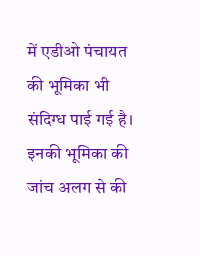में एडीओ पंचायत की भूमिका भी संदिग्ध पाई गई है। इनकी भूमिका की जांच अलग से की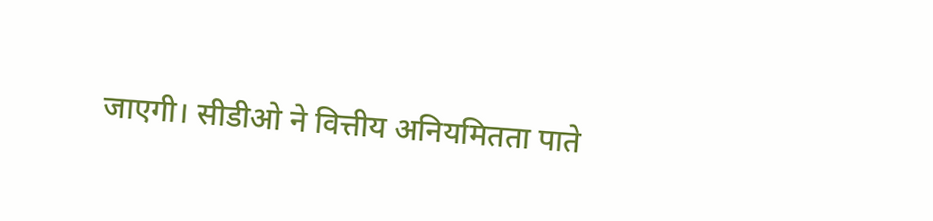जाएगी। सीडीओ ने वित्तीय अनियमितता पाते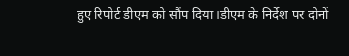हुए रिपोर्ट डीएम को सौंप दिया।डीएम के निर्देश पर दोनों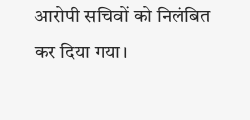आरोपी सचिवों को निलंबित कर दिया गया।